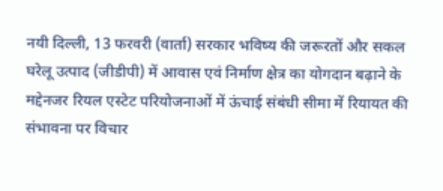नयी दिल्ली, 13 फरवरी (वार्ता) सरकार भविष्य की जरूरतों और सकल घरेलू उत्पाद (जीडीपी) में आवास एवं निर्माण क्षेत्र का योगदान बढ़ाने के मद्देनजर रियल एस्टेट परियोजनाओं में ऊंचाई संबंधी सीमा में रियायत की संभावना पर विचार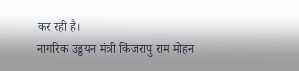कर रही है।
नागरिक उड्डयन मंत्री किंजरापु राम मोहन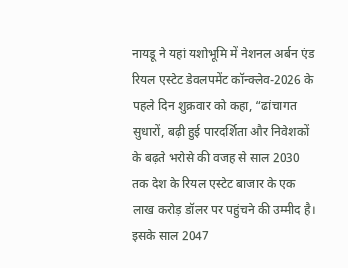नायडू ने यहां यशोभूमि में नेशनल अर्बन एंड रियल एस्टेट डेवलपमेंट कॉन्क्लेव-2026 के पहले दिन शुक्रवार को कहा, “ढांचागत सुधारों, बढ़ी हुई पारदर्शिता और निवेशकों के बढ़ते भरोसे की वजह से साल 2030 तक देश के रियल एस्टेट बाजार के एक लाख करोड़ डॉलर पर पहुंचने की उम्मीद है। इसके साल 2047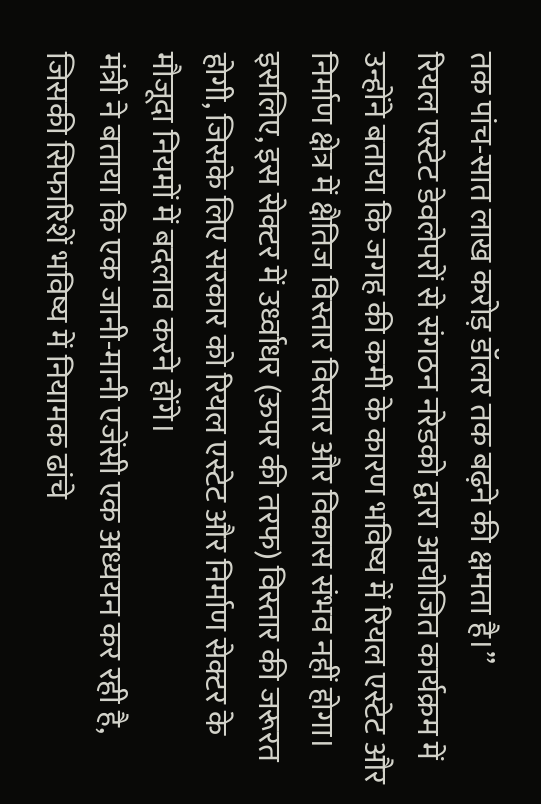तक पांच-सात लाख करोड़ डॉलर तक बढ़ने की क्षमता है।”
रियल एस्टेट डेवलेपरों से संगठन नरेडको द्वारा आयोजित कार्यक्रम में उन्होंने बताया कि जगह की कमी के कारण भविष्य में रियल एस्टेट और निर्माण क्षेत्र में क्षैतिज विस्तार विस्तार और विकास संभव नहीं होगा। इसलिए, इस सेक्टर में उर्ध्वाधर (ऊपर की तरफ) विस्तार की जरूरत होगी, जिसके लिए सरकार को रियल एस्टेट और निर्माण सेक्टर के मौजूदा नियमों में बदलाव करने होंगे।
मंत्री ने बताया कि एक जानी-मानी एजेंसी एक अध्ययन कर रही है, जिसकी सिफारिशें भविष्य में नियामक ढांचे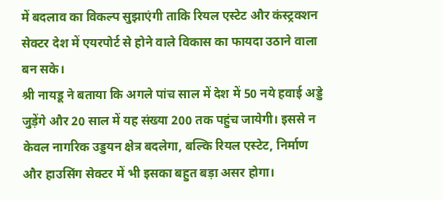में बदलाव का विकल्प सुझाएंगी ताकि रियल एस्टेट और कंस्ट्रक्शन सेक्टर देश में एयरपोर्ट से होने वाले विकास का फायदा उठाने वाला बन सके।
श्री नायडू ने बताया कि अगले पांच साल में देश में 50 नये हवाई अड्डे जुड़ेंगे और 20 साल में यह संख्या 200 तक पहुंच जायेगी। इससे न केवल नागरिक उड्डयन क्षेत्र बदलेगा, बल्कि रियल एस्टेट, निर्माण और हाउसिंग सेक्टर में भी इसका बहुत बड़ा असर होगा।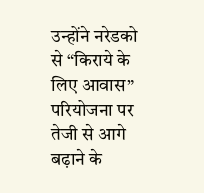उन्होंने नरेडको से “किराये के लिए आवास” परियोजना पर तेजी से आगे बढ़ाने के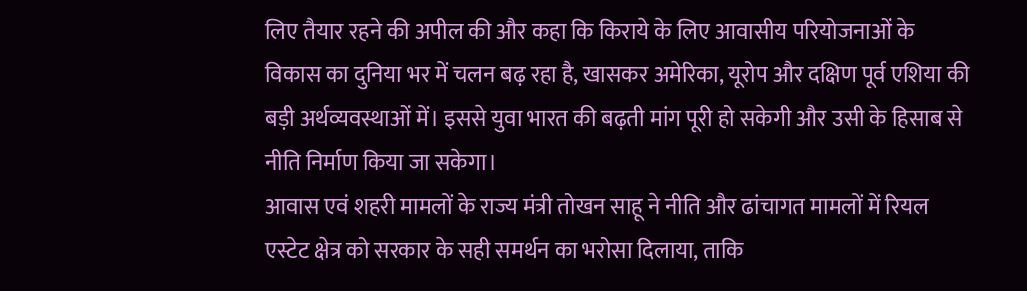लिए तैयार रहने की अपील की और कहा कि किराये के लिए आवासीय परियोजनाओं के विकास का दुनिया भर में चलन बढ़ रहा है, खासकर अमेरिका, यूरोप और दक्षिण पूर्व एशिया की बड़ी अर्थव्यवस्थाओं में। इससे युवा भारत की बढ़ती मांग पूरी हो सकेगी और उसी के हिसाब से नीति निर्माण किया जा सकेगा।
आवास एवं शहरी मामलों के राज्य मंत्री तोखन साहू ने नीति और ढांचागत मामलों में रियल एस्टेट क्षेत्र को सरकार के सही समर्थन का भरोसा दिलाया, ताकि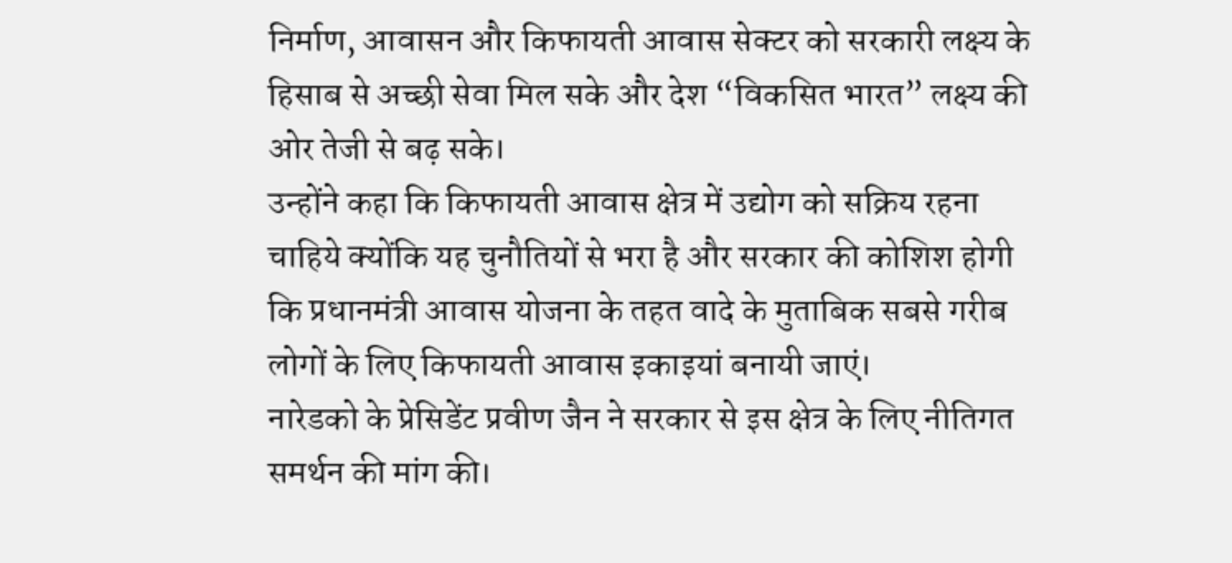निर्माण, आवासन और किफायती आवास सेक्टर को सरकारी लक्ष्य के हिसाब से अच्छी सेवा मिल सके और देश “विकसित भारत” लक्ष्य की ओर तेजी से बढ़ सके।
उन्होंने कहा कि किफायती आवास क्षेत्र में उद्योग को सक्रिय रहना चाहिये क्योंकि यह चुनौतियों से भरा है और सरकार की कोशिश होगी कि प्रधानमंत्री आवास योजना के तहत वादे के मुताबिक सबसे गरीब लोगों के लिए किफायती आवास इकाइयां बनायी जाएं।
नारेडको के प्रेसिडेंट प्रवीण जैन ने सरकार से इस क्षेत्र के लिए नीतिगत समर्थन की मांग की।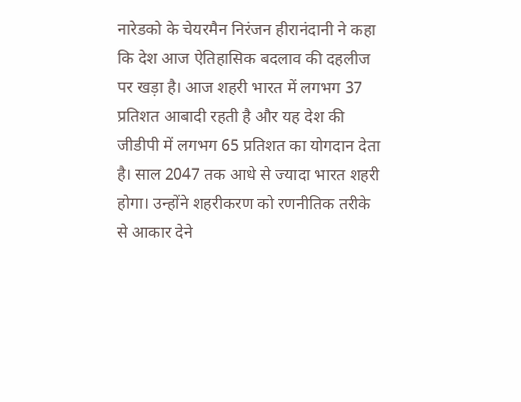नारेडको के चेयरमैन निरंजन हीरानंदानी ने कहा कि देश आज ऐतिहासिक बदलाव की दहलीज पर खड़ा है। आज शहरी भारत में लगभग 37 प्रतिशत आबादी रहती है और यह देश की जीडीपी में लगभग 65 प्रतिशत का योगदान देता है। साल 2047 तक आधे से ज्यादा भारत शहरी होगा। उन्होंने शहरीकरण को रणनीतिक तरीके से आकार देने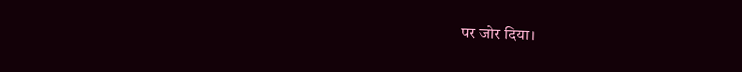पर जोर दिया।